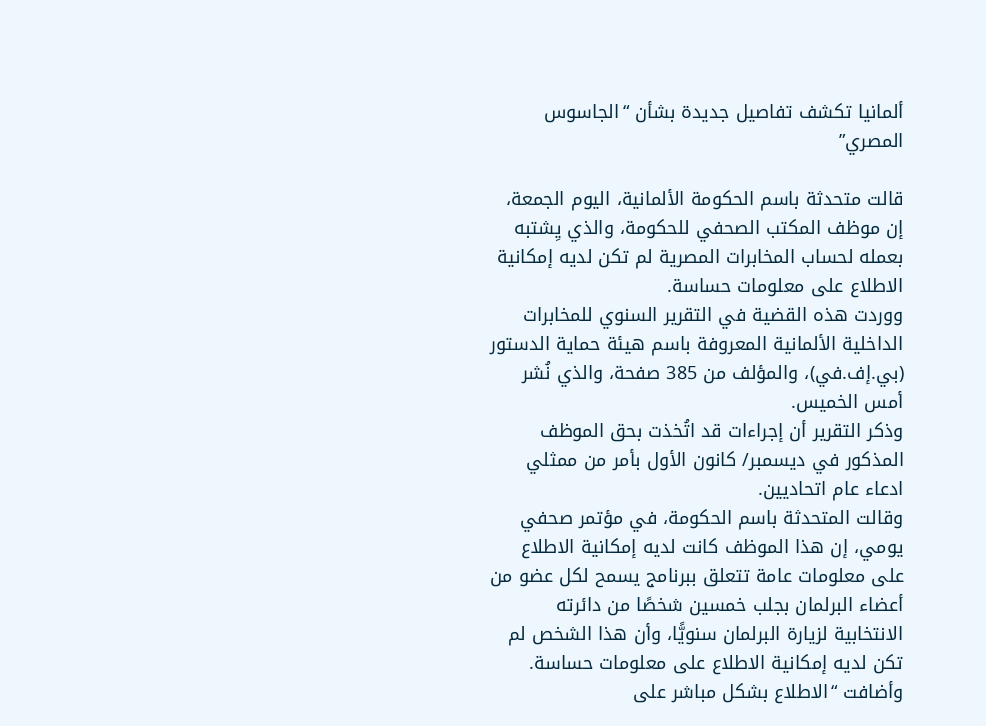ألمانيا تكشف تفاصيل جديدة بشأن “الجاسوس المصري”

قالت متحدثة باسم الحكومة الألمانية، اليوم الجمعة، إن موظف المكتب الصحفي للحكومة، والذي يِشتبه بعمله لحساب المخابرات المصرية لم تكن لديه إمكانية الاطلاع على معلومات حساسة.
ووردت هذه القضية في التقرير السنوي للمخابرات الداخلية الألمانية المعروفة باسم هيئة حماية الدستور (بي.إف.في)، والمؤلف من 385 صفحة، والذي نُشر أمس الخميس.
وذكر التقرير أن إجراءات قد اتُخذت بحق الموظف المذكور في ديسمبر/ كانون الأول بأمر من ممثلي ادعاء عام اتحاديين.
وقالت المتحدثة باسم الحكومة، في مؤتمر صحفي يومي، إن هذا الموظف كانت لديه إمكانية الاطلاع على معلومات عامة تتعلق ببرنامج يسمح لكل عضو من أعضاء البرلمان بجلب خمسين شخصًا من دائرته الانتخابية لزيارة البرلمان سنويًّا، وأن هذا الشخص لم تكن لديه إمكانية الاطلاع على معلومات حساسة.
وأضافت “الاطلاع بشكل مباشر على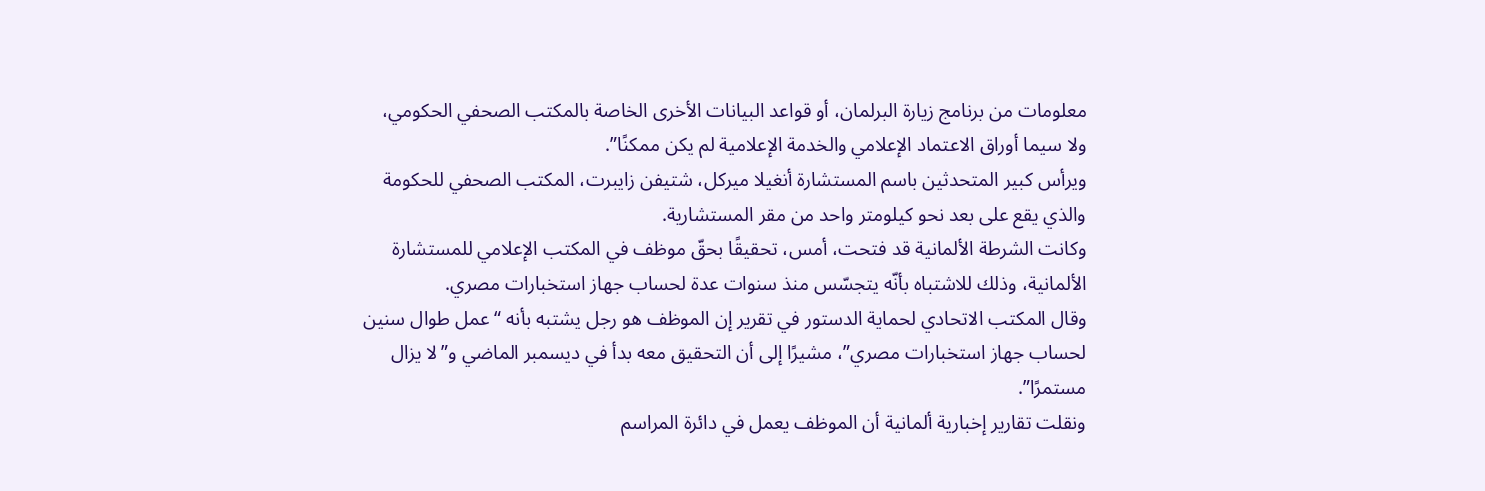معلومات من برنامج زيارة البرلمان، أو قواعد البيانات الأخرى الخاصة بالمكتب الصحفي الحكومي، ولا سيما أوراق الاعتماد الإعلامي والخدمة الإعلامية لم يكن ممكنًا”.
ويرأس كبير المتحدثين باسم المستشارة أنغيلا ميركل، شتيفن زايبرت، المكتب الصحفي للحكومة والذي يقع على بعد نحو كيلومتر واحد من مقر المستشارية.
وكانت الشرطة الألمانية قد فتحت، أمس، تحقيقًا بحقّ موظف في المكتب الإعلامي للمستشارة الألمانية، وذلك للاشتباه بأنّه يتجسّس منذ سنوات عدة لحساب جهاز استخبارات مصري.
وقال المكتب الاتحادي لحماية الدستور في تقرير إن الموظف هو رجل يشتبه بأنه “عمل طوال سنين لحساب جهاز استخبارات مصري”، مشيرًا إلى أن التحقيق معه بدأ في ديسمبر الماضي و”لا يزال مستمرًا”.
ونقلت تقارير إخبارية ألمانية أن الموظف يعمل في دائرة المراسم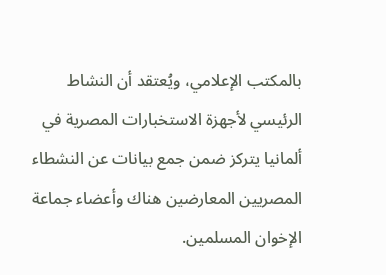بالمكتب الإعلامي، ويُعتقد أن النشاط الرئيسي لأجهزة الاستخبارات المصرية في ألمانيا يتركز ضمن جمع بيانات عن النشطاء المصريين المعارضين هناك وأعضاء جماعة الإخوان المسلمين.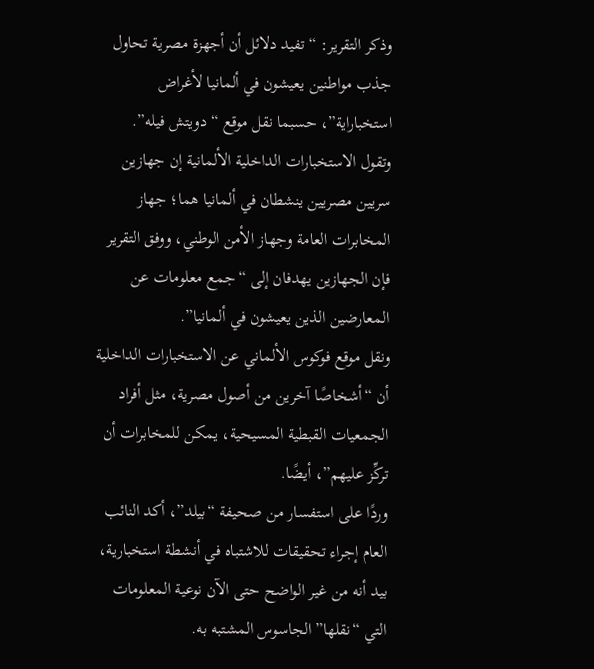وذكر التقرير: “تفيد دلائل أن أجهزة مصرية تحاول جذب مواطنين يعيشون في ألمانيا لأغراض استخباراية”، حسبما نقل موقع “دويتش فيله”.
وتقول الاستخبارات الداخلية الألمانية إن جهازين سريين مصريين ينشطان في ألمانيا هما؛ جهاز المخابرات العامة وجهاز الأمن الوطني، ووفق التقرير فإن الجهازين يهدفان إلى “جمع معلومات عن المعارضين الذين يعيشون في ألمانيا”.
ونقل موقع فوكوس الألماني عن الاستخبارات الداخلية أن “أشخاصًا آخرين من أصول مصرية، مثل أفراد الجمعيات القبطية المسيحية، يمكن للمخابرات أن تركِّز عليهم”، أيضًا.
وردًا على استفسار من صحيفة “بيلد”، أكد النائب العام إجراء تحقيقات للاشتباه في أنشطة استخبارية، بيد أنه من غير الواضح حتى الآن نوعية المعلومات التي “نقلها” الجاسوس المشتبه به.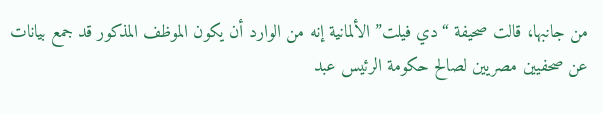من جانبها، قالت صحيفة “دي فيلت” الألمانية إنه من الوارد أن يكون الموظف المذكور قد جمع بيانات عن صحفيين مصريين لصالح حكومة الرئيس عبد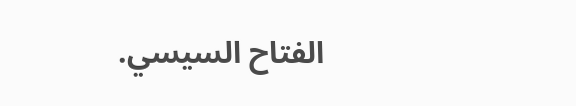الفتاح السيسي.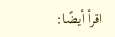اقرأ أيضًا: